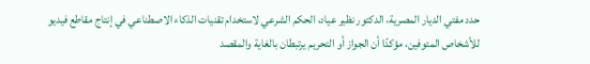حدد مفتي الديار المصرية، الدكتور نظير عياد، الحكم الشرعي لاستخدام تقنيات الذكاء الاصطناعي في إنتاج مقاطع فيديو للأشخاص المتوفين، مؤكدًا أن الجواز أو التحريم يرتبطان بالغاية والمقصد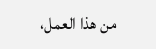من هذا العمل،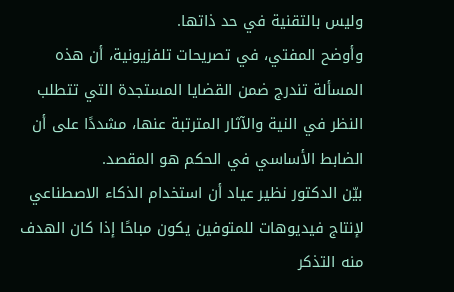وليس بالتقنية في حد ذاتها.
وأوضح المفتي، في تصريحات تلفزيونية، أن هذه المسألة تندرج ضمن القضايا المستجدة التي تتطلب النظر في النية والآثار المترتبة عنها، مشددًا على أن الضابط الأساسي في الحكم هو المقصد.
بيّن الدكتور نظير عياد أن استخدام الذكاء الاصطناعي لإنتاج فيديوهات للمتوفين يكون مباحًا إذا كان الهدف منه التذكر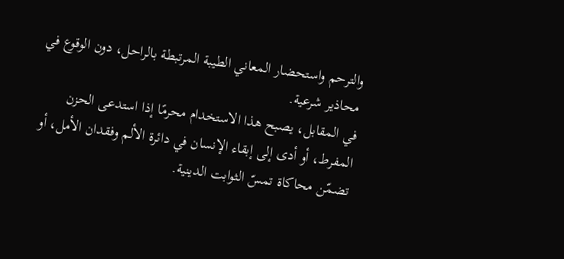والترحم واستحضار المعاني الطيبة المرتبطة بالراحل، دون الوقوع في محاذير شرعية.
في المقابل، يصبح هذا الاستخدام محرمًا إذا استدعى الحزن المفرط، أو أدى إلى إبقاء الإنسان في دائرة الألم وفقدان الأمل، أو تضمّن محاكاة تمسّ الثوابت الدينية.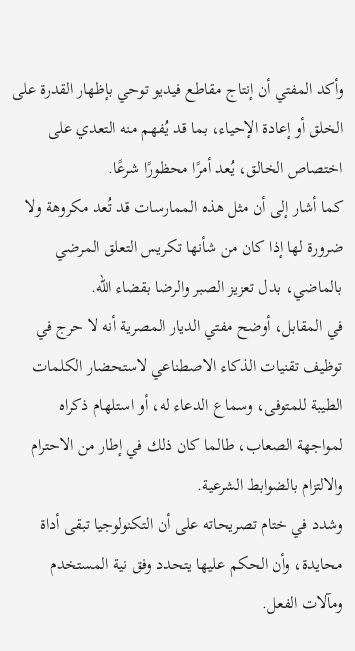وأكد المفتي أن إنتاج مقاطع فيديو توحي بإظهار القدرة على الخلق أو إعادة الإحياء، بما قد يُفهم منه التعدي على اختصاص الخالق، يُعد أمرًا محظورًا شرعًا.
كما أشار إلى أن مثل هذه الممارسات قد تُعد مكروهة ولا ضرورة لها إذا كان من شأنها تكريس التعلق المرضي بالماضي، بدل تعزيز الصبر والرضا بقضاء الله.
في المقابل، أوضح مفتي الديار المصرية أنه لا حرج في توظيف تقنيات الذكاء الاصطناعي لاستحضار الكلمات الطيبة للمتوفى، وسماع الدعاء له، أو استلهام ذكراه لمواجهة الصعاب، طالما كان ذلك في إطار من الاحترام والالتزام بالضوابط الشرعية.
وشدد في ختام تصريحاته على أن التكنولوجيا تبقى أداة محايدة، وأن الحكم عليها يتحدد وفق نية المستخدم ومآلات الفعل.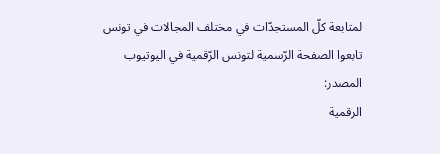لمتابعة كلّ المستجدّات في مختلف المجالات في تونس
تابعوا الصفحة الرّسمية لتونس الرّقمية في اليوتيوب
المصدر:
الرقمية